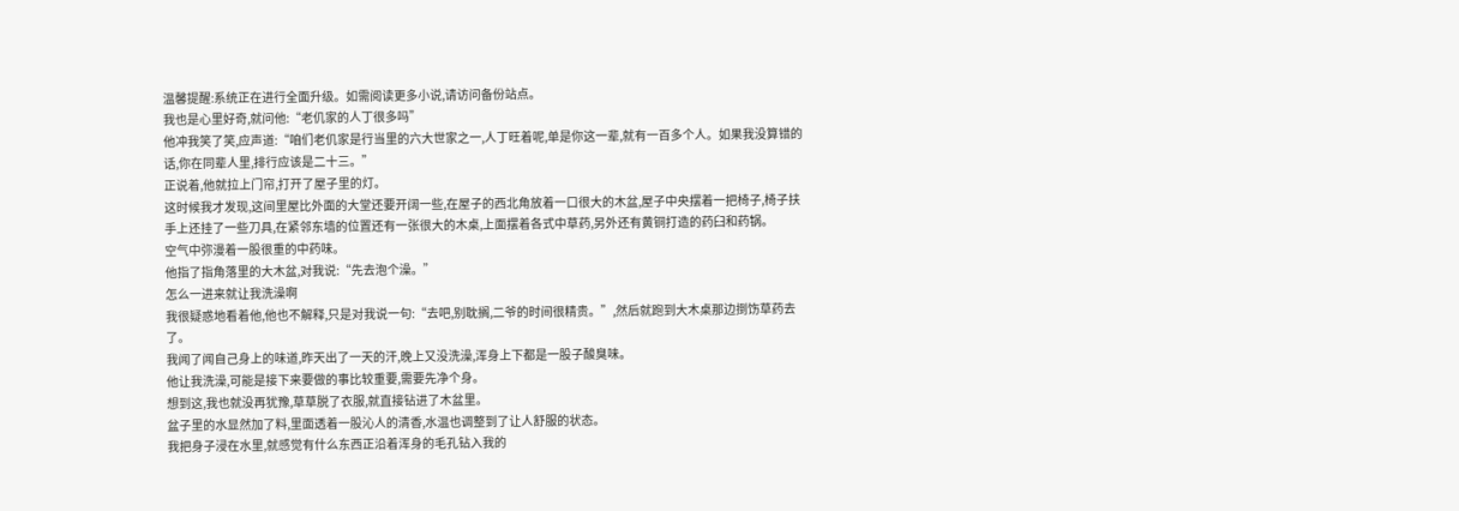温馨提醒:系统正在进行全面升级。如需阅读更多小说,请访问备份站点。
我也是心里好奇,就问他:“老仉家的人丁很多吗”
他冲我笑了笑,应声道:“咱们老仉家是行当里的六大世家之一,人丁旺着呢,单是你这一辈,就有一百多个人。如果我没算错的话,你在同辈人里,排行应该是二十三。”
正说着,他就拉上门帘,打开了屋子里的灯。
这时候我才发现,这间里屋比外面的大堂还要开阔一些,在屋子的西北角放着一口很大的木盆,屋子中央摆着一把椅子,椅子扶手上还挂了一些刀具,在紧邻东墙的位置还有一张很大的木桌,上面摆着各式中草药,另外还有黄铜打造的药臼和药锅。
空气中弥漫着一股很重的中药味。
他指了指角落里的大木盆,对我说:“先去泡个澡。”
怎么一进来就让我洗澡啊
我很疑惑地看着他,他也不解释,只是对我说一句:“去吧,别耽搁,二爷的时间很精贵。”,然后就跑到大木桌那边捯饬草药去了。
我闻了闻自己身上的味道,昨天出了一天的汗,晚上又没洗澡,浑身上下都是一股子酸臭味。
他让我洗澡,可能是接下来要做的事比较重要,需要先净个身。
想到这,我也就没再犹豫,草草脱了衣服,就直接钻进了木盆里。
盆子里的水显然加了料,里面透着一股沁人的清香,水温也调整到了让人舒服的状态。
我把身子浸在水里,就感觉有什么东西正沿着浑身的毛孔钻入我的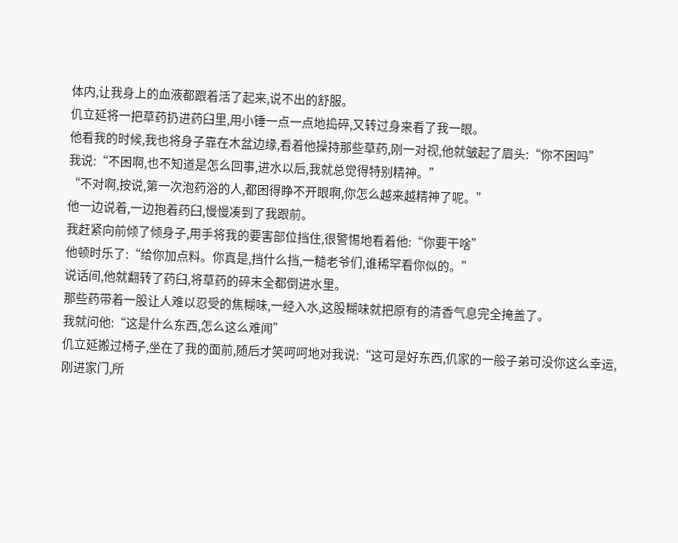体内,让我身上的血液都跟着活了起来,说不出的舒服。
仉立延将一把草药扔进药臼里,用小锤一点一点地捣碎,又转过身来看了我一眼。
他看我的时候,我也将身子靠在木盆边缘,看着他操持那些草药,刚一对视,他就皱起了眉头:“你不困吗”
我说:“不困啊,也不知道是怎么回事,进水以后,我就总觉得特别精神。”
“不对啊,按说,第一次泡药浴的人,都困得睁不开眼啊,你怎么越来越精神了呢。”
他一边说着,一边抱着药臼,慢慢凑到了我跟前。
我赶紧向前倾了倾身子,用手将我的要害部位挡住,很警惕地看着他:“你要干啥”
他顿时乐了:“给你加点料。你真是,挡什么挡,一糙老爷们,谁稀罕看你似的。”
说话间,他就翻转了药臼,将草药的碎末全都倒进水里。
那些药带着一股让人难以忍受的焦糊味,一经入水,这股糊味就把原有的清香气息完全掩盖了。
我就问他:“这是什么东西,怎么这么难闻”
仉立延搬过椅子,坐在了我的面前,随后才笑呵呵地对我说:“这可是好东西,仉家的一般子弟可没你这么幸运,刚进家门,所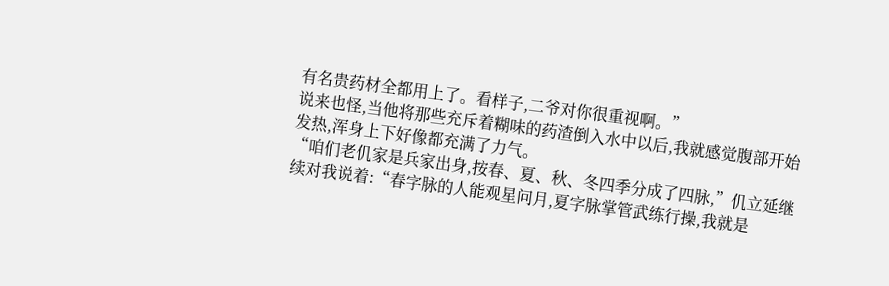有名贵药材全都用上了。看样子,二爷对你很重视啊。”
说来也怪,当他将那些充斥着糊味的药渣倒入水中以后,我就感觉腹部开始发热,浑身上下好像都充满了力气。
“咱们老仉家是兵家出身,按春、夏、秋、冬四季分成了四脉,”仉立延继续对我说着:“春字脉的人能观星问月,夏字脉掌管武练行操,我就是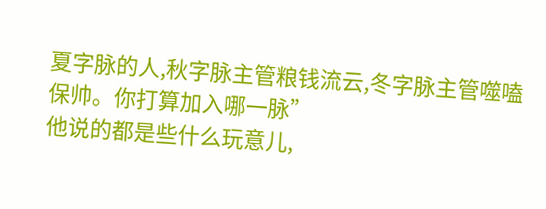夏字脉的人,秋字脉主管粮钱流云,冬字脉主管噬嗑保帅。你打算加入哪一脉”
他说的都是些什么玩意儿,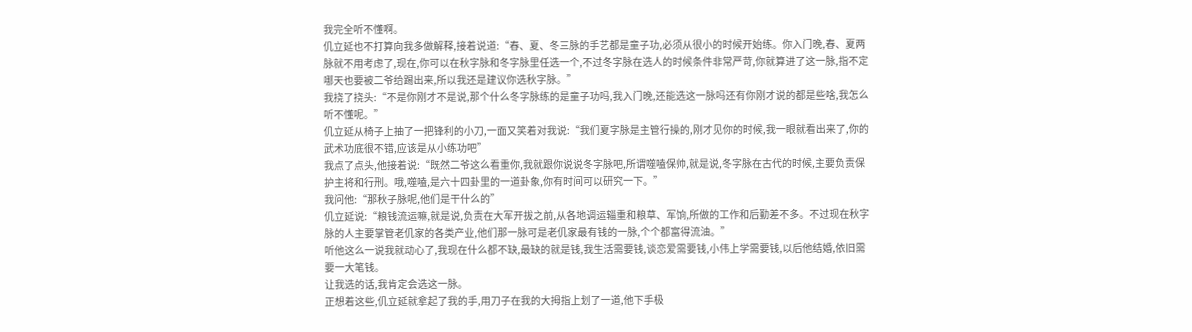我完全听不懂啊。
仉立延也不打算向我多做解释,接着说道:“春、夏、冬三脉的手艺都是童子功,必须从很小的时候开始练。你入门晚,春、夏两脉就不用考虑了,现在,你可以在秋字脉和冬字脉里任选一个,不过冬字脉在选人的时候条件非常严苛,你就算进了这一脉,指不定哪天也要被二爷给踢出来,所以我还是建议你选秋字脉。”
我挠了挠头:“不是你刚才不是说,那个什么冬字脉练的是童子功吗,我入门晚,还能选这一脉吗还有你刚才说的都是些啥,我怎么听不懂呢。”
仉立延从椅子上抽了一把锋利的小刀,一面又笑着对我说:“我们夏字脉是主管行操的,刚才见你的时候,我一眼就看出来了,你的武术功底很不错,应该是从小练功吧”
我点了点头,他接着说:“既然二爷这么看重你,我就跟你说说冬字脉吧,所谓噬嗑保帅,就是说,冬字脉在古代的时候,主要负责保护主将和行刑。哦,噬嗑,是六十四卦里的一道卦象,你有时间可以研究一下。”
我问他:“那秋子脉呢,他们是干什么的”
仉立延说:“粮钱流运嘛,就是说,负责在大军开拔之前,从各地调运辎重和粮草、军饷,所做的工作和后勤差不多。不过现在秋字脉的人主要掌管老仉家的各类产业,他们那一脉可是老仉家最有钱的一脉,个个都富得流油。”
听他这么一说我就动心了,我现在什么都不缺,最缺的就是钱,我生活需要钱,谈恋爱需要钱,小伟上学需要钱,以后他结婚,依旧需要一大笔钱。
让我选的话,我肯定会选这一脉。
正想着这些,仉立延就拿起了我的手,用刀子在我的大拇指上划了一道,他下手极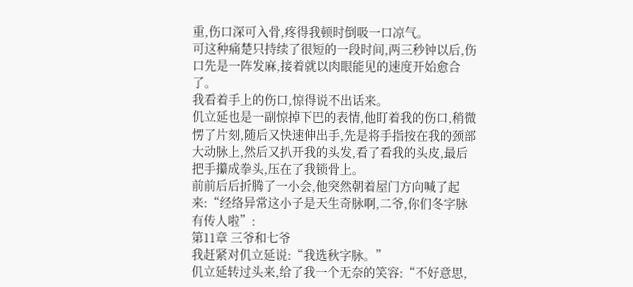重,伤口深可入骨,疼得我顿时倒吸一口凉气。
可这种痛楚只持续了很短的一段时间,两三秒钟以后,伤口先是一阵发麻,接着就以肉眼能见的速度开始愈合了。
我看着手上的伤口,惊得说不出话来。
仉立延也是一副惊掉下巴的表情,他盯着我的伤口,稍微愣了片刻,随后又快速伸出手,先是将手指按在我的颈部大动脉上,然后又扒开我的头发,看了看我的头皮,最后把手攥成拳头,压在了我锁骨上。
前前后后折腾了一小会,他突然朝着屋门方向喊了起来:“经络异常这小子是天生奇脉啊,二爷,你们冬字脉有传人啦”:
第11章 三爷和七爷
我赶紧对仉立延说:“我选秋字脉。”
仉立延转过头来,给了我一个无奈的笑容:“不好意思,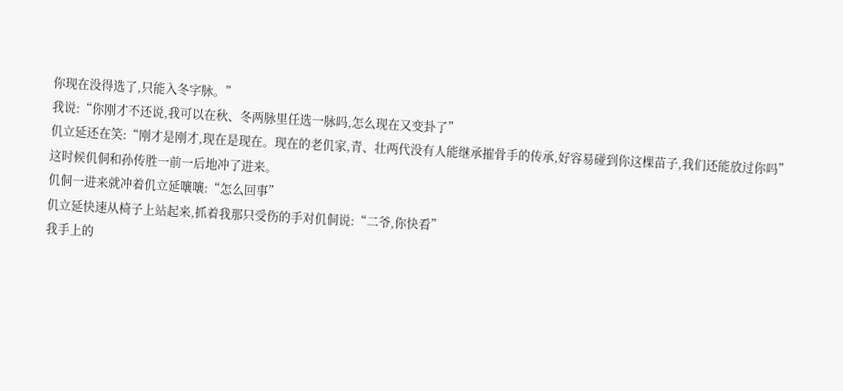你现在没得选了,只能入冬字脉。”
我说:“你刚才不还说,我可以在秋、冬两脉里任选一脉吗,怎么现在又变卦了”
仉立延还在笑:“刚才是刚才,现在是现在。现在的老仉家,青、壮两代没有人能继承摧骨手的传承,好容易碰到你这棵苗子,我们还能放过你吗”
这时候仉侗和孙传胜一前一后地冲了进来。
仉侗一进来就冲着仉立延嚷嚷:“怎么回事”
仉立延快速从椅子上站起来,抓着我那只受伤的手对仉侗说:“二爷,你快看”
我手上的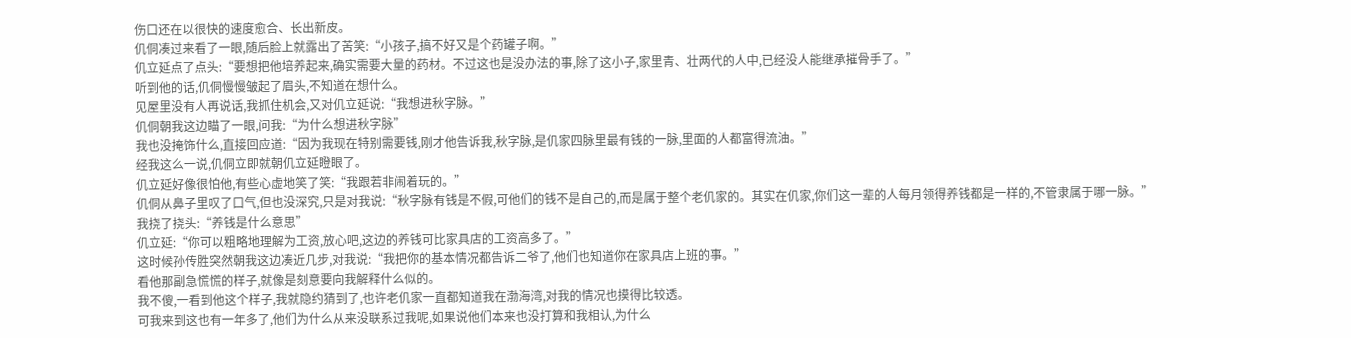伤口还在以很快的速度愈合、长出新皮。
仉侗凑过来看了一眼,随后脸上就露出了苦笑:“小孩子,搞不好又是个药罐子啊。”
仉立延点了点头:“要想把他培养起来,确实需要大量的药材。不过这也是没办法的事,除了这小子,家里青、壮两代的人中,已经没人能继承摧骨手了。”
听到他的话,仉侗慢慢皱起了眉头,不知道在想什么。
见屋里没有人再说话,我抓住机会,又对仉立延说:“我想进秋字脉。”
仉侗朝我这边瞄了一眼,问我:“为什么想进秋字脉”
我也没掩饰什么,直接回应道:“因为我现在特别需要钱,刚才他告诉我,秋字脉,是仉家四脉里最有钱的一脉,里面的人都富得流油。”
经我这么一说,仉侗立即就朝仉立延瞪眼了。
仉立延好像很怕他,有些心虚地笑了笑:“我跟若非闹着玩的。”
仉侗从鼻子里叹了口气,但也没深究,只是对我说:“秋字脉有钱是不假,可他们的钱不是自己的,而是属于整个老仉家的。其实在仉家,你们这一辈的人每月领得养钱都是一样的,不管隶属于哪一脉。”
我挠了挠头:“养钱是什么意思”
仉立延:“你可以粗略地理解为工资,放心吧,这边的养钱可比家具店的工资高多了。”
这时候孙传胜突然朝我这边凑近几步,对我说:“我把你的基本情况都告诉二爷了,他们也知道你在家具店上班的事。”
看他那副急慌慌的样子,就像是刻意要向我解释什么似的。
我不傻,一看到他这个样子,我就隐约猜到了,也许老仉家一直都知道我在渤海湾,对我的情况也摸得比较透。
可我来到这也有一年多了,他们为什么从来没联系过我呢,如果说他们本来也没打算和我相认,为什么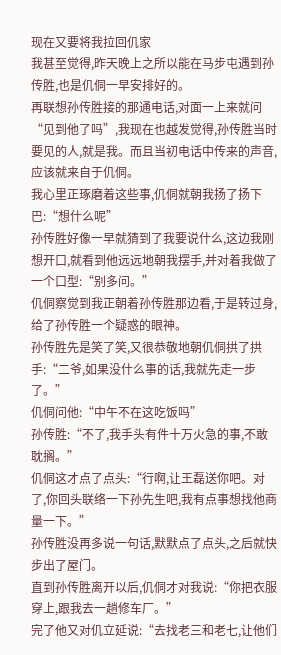现在又要将我拉回仉家
我甚至觉得,昨天晚上之所以能在马步屯遇到孙传胜,也是仉侗一早安排好的。
再联想孙传胜接的那通电话,对面一上来就问“见到他了吗”,我现在也越发觉得,孙传胜当时要见的人,就是我。而且当初电话中传来的声音,应该就来自于仉侗。
我心里正琢磨着这些事,仉侗就朝我扬了扬下巴:“想什么呢”
孙传胜好像一早就猜到了我要说什么,这边我刚想开口,就看到他远远地朝我摆手,并对着我做了一个口型:“别多问。”
仉侗察觉到我正朝着孙传胜那边看,于是转过身,给了孙传胜一个疑惑的眼神。
孙传胜先是笑了笑,又很恭敬地朝仉侗拱了拱手:“二爷,如果没什么事的话,我就先走一步了。”
仉侗问他:“中午不在这吃饭吗”
孙传胜:“不了,我手头有件十万火急的事,不敢耽搁。”
仉侗这才点了点头:“行啊,让王磊送你吧。对了,你回头联络一下孙先生吧,我有点事想找他商量一下。”
孙传胜没再多说一句话,默默点了点头,之后就快步出了屋门。
直到孙传胜离开以后,仉侗才对我说:“你把衣服穿上,跟我去一趟修车厂。”
完了他又对仉立延说:“去找老三和老七,让他们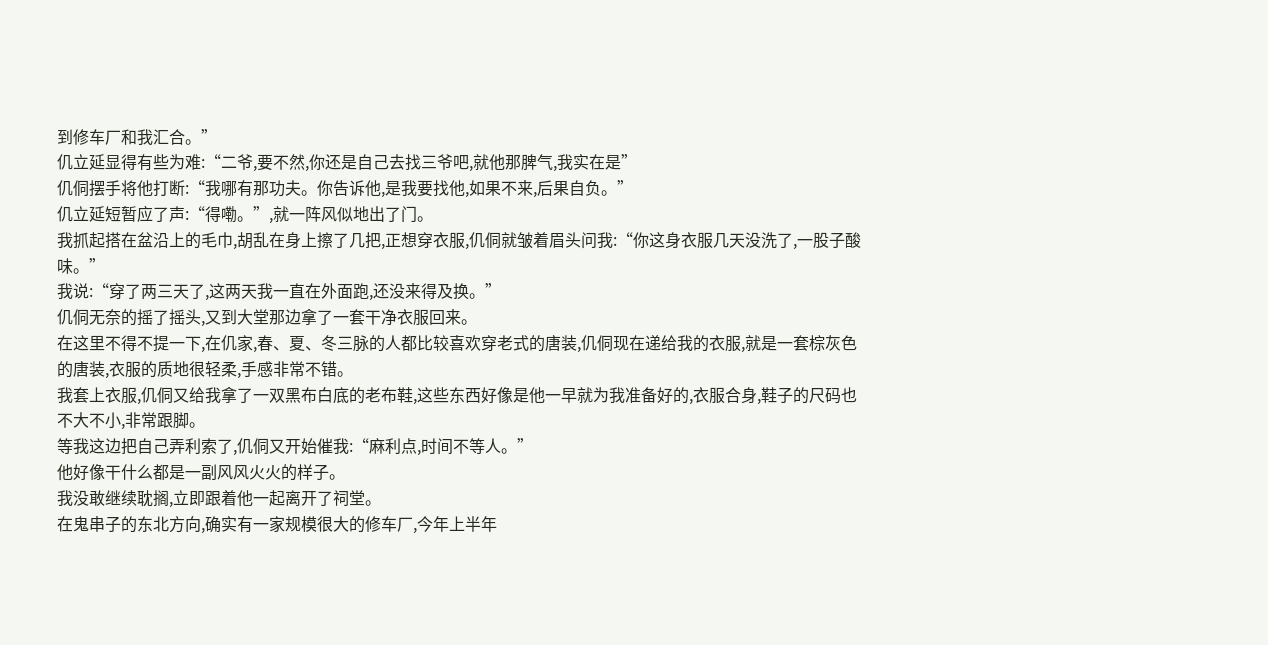到修车厂和我汇合。”
仉立延显得有些为难:“二爷,要不然,你还是自己去找三爷吧,就他那脾气,我实在是”
仉侗摆手将他打断:“我哪有那功夫。你告诉他,是我要找他,如果不来,后果自负。”
仉立延短暂应了声:“得嘞。”,就一阵风似地出了门。
我抓起搭在盆沿上的毛巾,胡乱在身上擦了几把,正想穿衣服,仉侗就皱着眉头问我:“你这身衣服几天没洗了,一股子酸味。”
我说:“穿了两三天了,这两天我一直在外面跑,还没来得及换。”
仉侗无奈的摇了摇头,又到大堂那边拿了一套干净衣服回来。
在这里不得不提一下,在仉家,春、夏、冬三脉的人都比较喜欢穿老式的唐装,仉侗现在递给我的衣服,就是一套棕灰色的唐装,衣服的质地很轻柔,手感非常不错。
我套上衣服,仉侗又给我拿了一双黑布白底的老布鞋,这些东西好像是他一早就为我准备好的,衣服合身,鞋子的尺码也不大不小,非常跟脚。
等我这边把自己弄利索了,仉侗又开始催我:“麻利点,时间不等人。”
他好像干什么都是一副风风火火的样子。
我没敢继续耽搁,立即跟着他一起离开了祠堂。
在鬼串子的东北方向,确实有一家规模很大的修车厂,今年上半年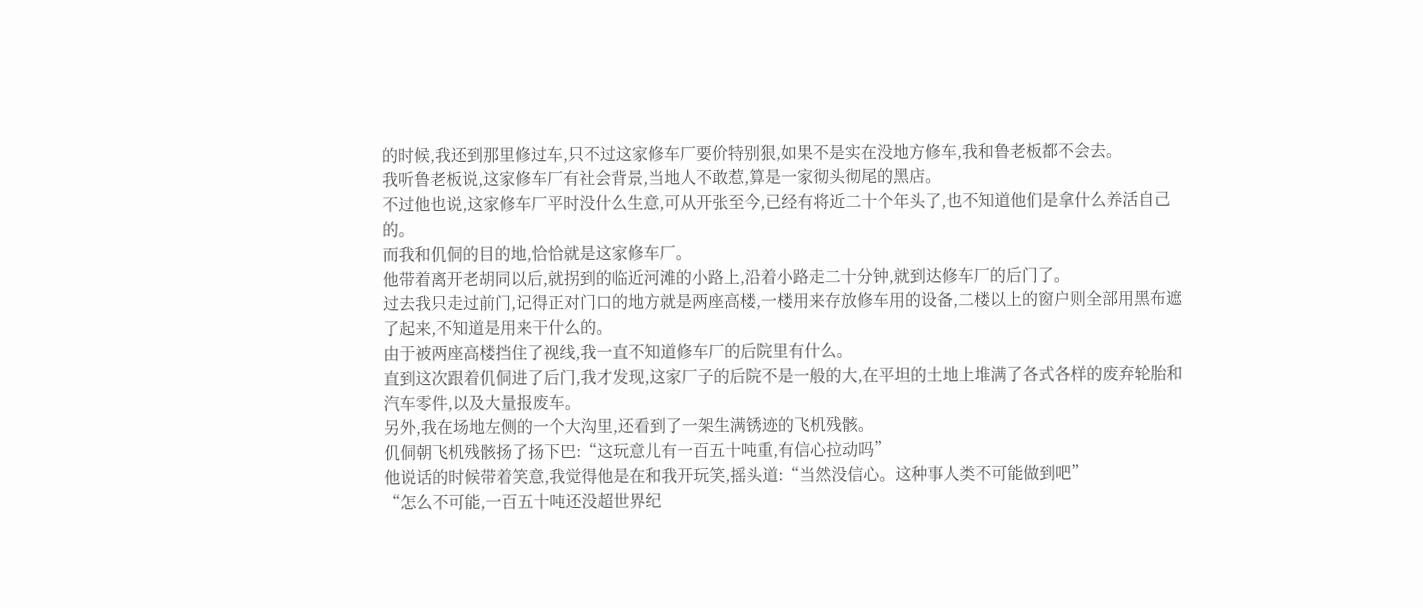的时候,我还到那里修过车,只不过这家修车厂要价特别狠,如果不是实在没地方修车,我和鲁老板都不会去。
我听鲁老板说,这家修车厂有社会背景,当地人不敢惹,算是一家彻头彻尾的黑店。
不过他也说,这家修车厂平时没什么生意,可从开张至今,已经有将近二十个年头了,也不知道他们是拿什么养活自己的。
而我和仉侗的目的地,恰恰就是这家修车厂。
他带着离开老胡同以后,就拐到的临近河滩的小路上,沿着小路走二十分钟,就到达修车厂的后门了。
过去我只走过前门,记得正对门口的地方就是两座高楼,一楼用来存放修车用的设备,二楼以上的窗户则全部用黑布遮了起来,不知道是用来干什么的。
由于被两座高楼挡住了视线,我一直不知道修车厂的后院里有什么。
直到这次跟着仉侗进了后门,我才发现,这家厂子的后院不是一般的大,在平坦的土地上堆满了各式各样的废弃轮胎和汽车零件,以及大量报废车。
另外,我在场地左侧的一个大沟里,还看到了一架生满锈迹的飞机残骸。
仉侗朝飞机残骸扬了扬下巴:“这玩意儿有一百五十吨重,有信心拉动吗”
他说话的时候带着笑意,我觉得他是在和我开玩笑,摇头道:“当然没信心。这种事人类不可能做到吧”
“怎么不可能,一百五十吨还没超世界纪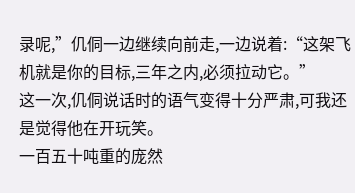录呢,”仉侗一边继续向前走,一边说着:“这架飞机就是你的目标,三年之内,必须拉动它。”
这一次,仉侗说话时的语气变得十分严肃,可我还是觉得他在开玩笑。
一百五十吨重的庞然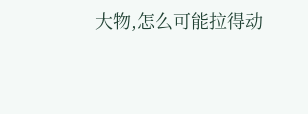大物,怎么可能拉得动